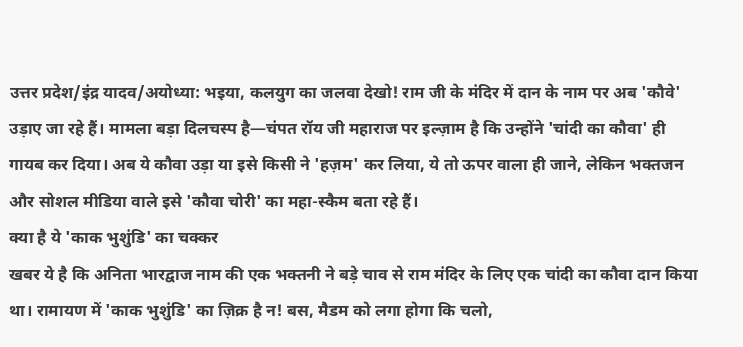उत्तर प्रदेश/इंद्र यादव/अयोध्या: भइया, कलयुग का जलवा देखो! राम जी के मंदिर में दान के नाम पर अब 'कौवे' उड़ाए जा रहे हैं। मामला बड़ा दिलचस्प है—चंपत रॉय जी महाराज पर इल्ज़ाम है कि उन्होंने 'चांदी का कौवा' ही गायब कर दिया। अब ये कौवा उड़ा या इसे किसी ने 'हज़म' कर लिया, ये तो ऊपर वाला ही जाने, लेकिन भक्तजन और सोशल मीडिया वाले इसे 'कौवा चोरी' का महा-स्कैम बता रहे हैं।
क्या है ये 'काक भुशुंडि' का चक्कर
खबर ये है कि अनिता भारद्वाज नाम की एक भक्तनी ने बड़े चाव से राम मंदिर के लिए एक चांदी का कौवा दान किया था। रामायण में 'काक भुशुंडि' का ज़िक्र है न! बस, मैडम को लगा होगा कि चलो,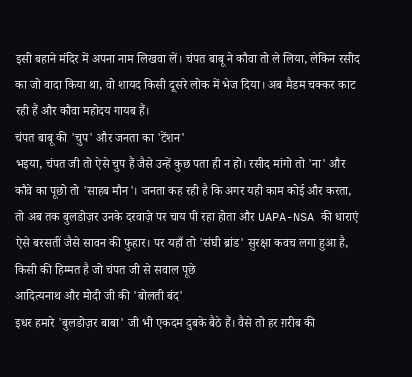इसी बहाने मंदिर में अपना नाम लिखवा लें। चंपत बाबू ने कौवा तो ले लिया, लेकिन रसीद का जो वादा किया था, वो शायद किसी दूसरे लोक में भेज दिया। अब मैडम चक्कर काट रही हैं और कौवा महोदय गायब हैं।
चंपत बाबू की 'चुप' और जनता का 'टेंशन'
भइया, चंपत जी तो ऐसे चुप हैं जैसे उन्हें कुछ पता ही न हो। रसीद मांगो तो 'ना' और कौवे का पूछो तो 'साहब मौन'। जनता कह रही है कि अगर यही काम कोई और करता, तो अब तक बुलडोज़र उनके दरवाज़े पर चाय पी रहा होता और UAPA-NSA की धाराएं ऐसे बरसतीं जैसे सावन की फुहार। पर यहाँ तो 'संघी ब्रांड' सुरक्षा कवच लगा हुआ है, किसी की हिम्मत है जो चंपत जी से सवाल पूछे
आदित्यनाथ और मोदी जी की 'बोलती बंद'
इधर हमारे 'बुलडोज़र बाबा' जी भी एकदम दुबके बैठे हैं। वैसे तो हर ग़रीब की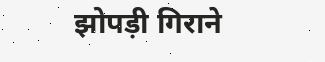झोपड़ी गिराने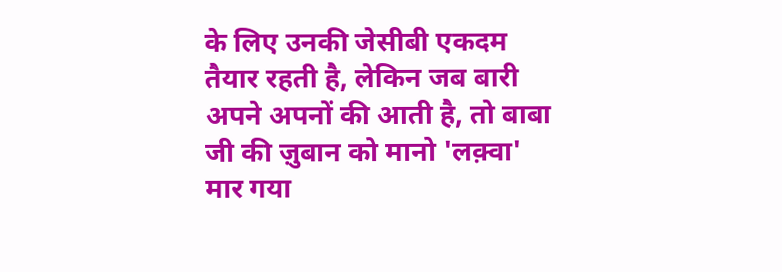के लिए उनकी जेसीबी एकदम तैयार रहती है, लेकिन जब बारी अपने अपनों की आती है, तो बाबा जी की ज़ुबान को मानो 'लक़्वा' मार गया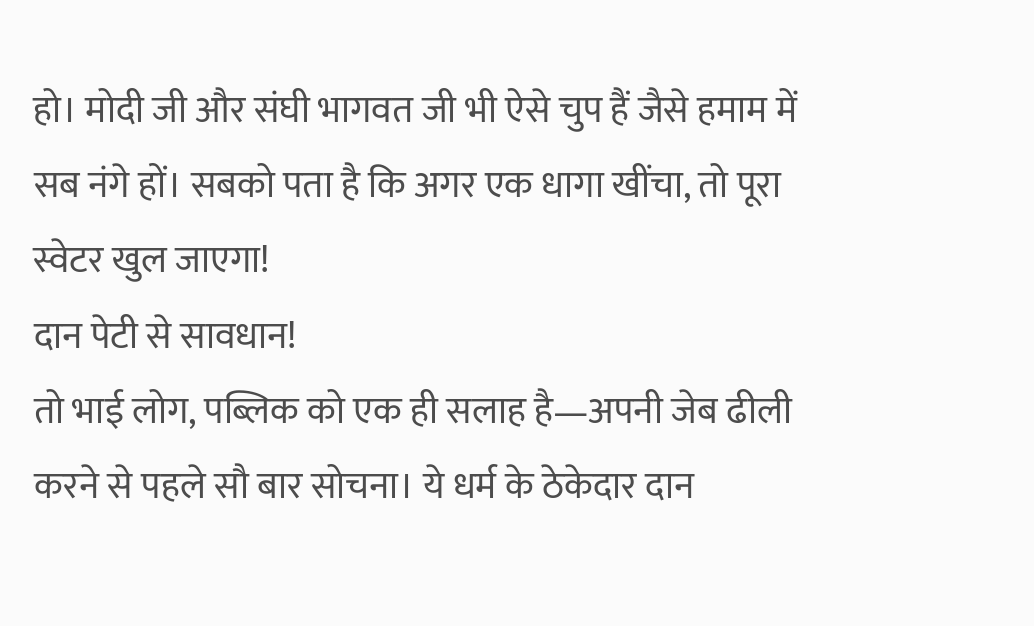हो। मोदी जी और संघी भागवत जी भी ऐसे चुप हैं जैसे हमाम में सब नंगे हों। सबको पता है कि अगर एक धागा खींचा, तो पूरा स्वेटर खुल जाएगा!
दान पेटी से सावधान!
तो भाई लोग, पब्लिक को एक ही सलाह है—अपनी जेब ढीली करने से पहले सौ बार सोचना। ये धर्म के ठेकेदार दान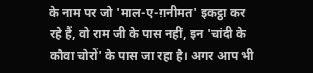के नाम पर जो 'माल-ए-ग़नीमत' इकट्ठा कर रहे हैं, वो राम जी के पास नहीं, इन 'चांदी के कौवा चोरों' के पास जा रहा है। अगर आप भी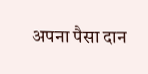अपना पैसा दान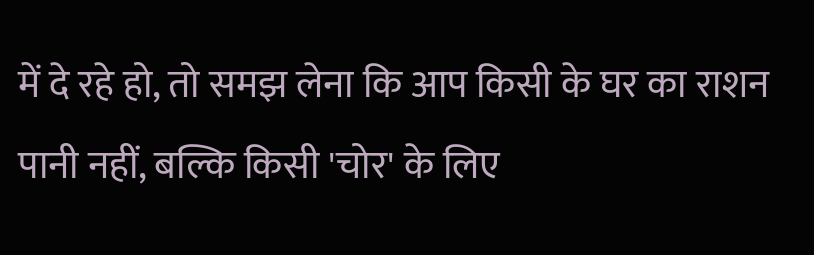में दे रहे हो, तो समझ लेना कि आप किसी के घर का राशन पानी नहीं, बल्कि किसी 'चोर' के लिए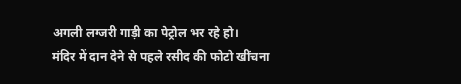अगली लग्जरी गाड़ी का पेट्रोल भर रहे हो।
मंदिर में दान देने से पहले रसीद की फोटो खींचना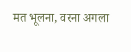मत भूलना, वरना अगला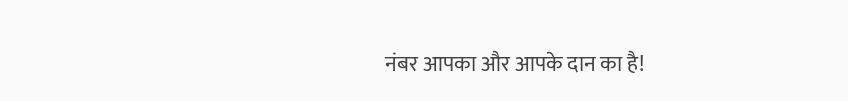नंबर आपका और आपके दान का है!